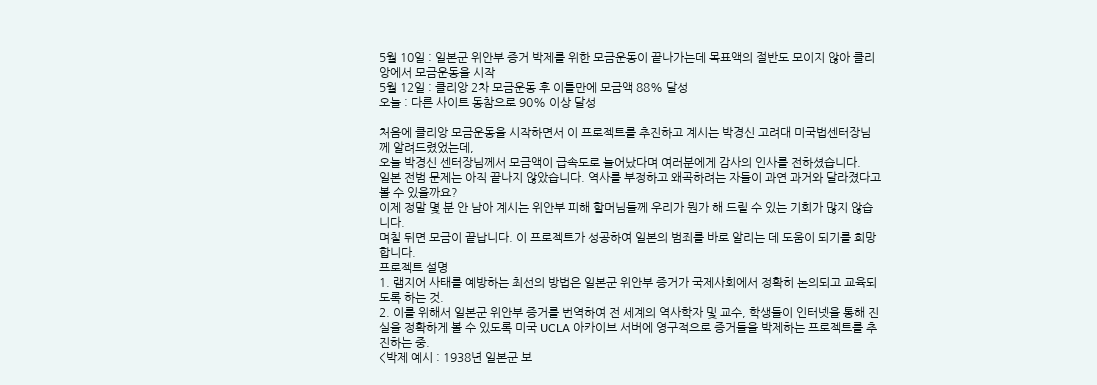5월 10일 : 일본군 위안부 증거 박제를 위한 모금운동이 끝나가는데 목표액의 절반도 모이지 않아 클리앙에서 모금운동을 시작
5월 12일 : 클리앙 2차 모금운동 후 이틀만에 모금액 88% 달성
오늘 : 다른 사이트 동참으로 90% 이상 달성

처음에 클리앙 모금운동을 시작하면서 이 프로젝트를 추진하고 계시는 박경신 고려대 미국법센터장님께 알려드렸었는데,
오늘 박경신 센터장님께서 모금액이 급속도로 늘어났다며 여러분에게 감사의 인사를 전하셨습니다.
일본 전범 문제는 아직 끝나지 않았습니다. 역사를 부정하고 왜곡하려는 자들이 과연 과거와 달라졌다고 볼 수 있을까요?
이제 정말 몇 분 안 남아 계시는 위안부 피해 할머님들께 우리가 뭔가 해 드릴 수 있는 기회가 많지 않습니다.
며칠 뒤면 모금이 끝납니다. 이 프로젝트가 성공하여 일본의 범죄를 바로 알리는 데 도움이 되기를 희망합니다.
프로젝트 설명
1. 램지어 사태를 예방하는 최선의 방법은 일본군 위안부 증거가 국제사회에서 정확히 논의되고 교육되도록 하는 것.
2. 이를 위해서 일본군 위안부 증거를 번역하여 전 세계의 역사학자 및 교수, 학생들이 인터넷을 통해 진실을 정확하게 볼 수 있도록 미국 UCLA 아카이브 서버에 영구적으로 증거들을 박제하는 프로젝트를 추진하는 중.
<박제 예시 : 1938년 일본군 보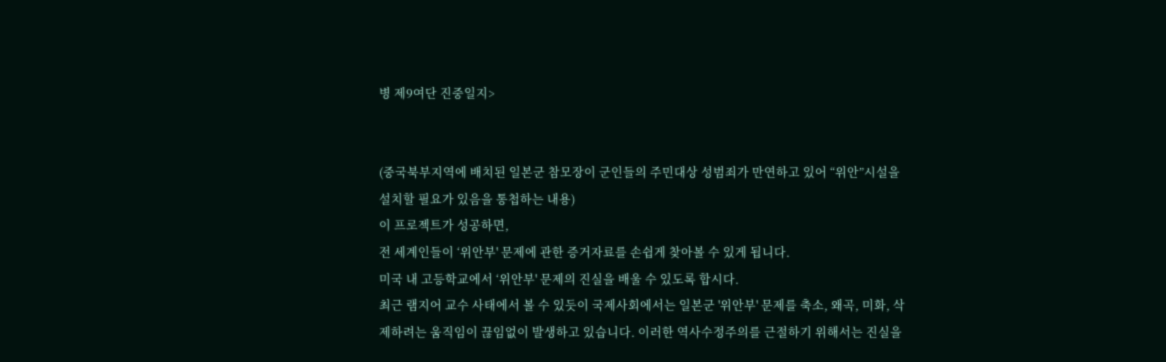병 제9여단 진중일지>


(중국북부지역에 배치된 일본군 참모장이 군인들의 주민대상 성범죄가 만연하고 있어 “위안”시설을 설치할 필요가 있음을 통첩하는 내용)
이 프로젝트가 성공하면,
전 세계인들이 ‘위안부' 문제에 관한 증거자료를 손쉽게 찾아볼 수 있게 됩니다.
미국 내 고등학교에서 ‘위안부' 문제의 진실을 배울 수 있도록 합시다.
최근 램지어 교수 사태에서 볼 수 있듯이 국제사회에서는 일본군 '위안부' 문제를 축소, 왜곡, 미화, 삭제하려는 움직임이 끊임없이 발생하고 있습니다. 이러한 역사수정주의를 근절하기 위해서는 진실을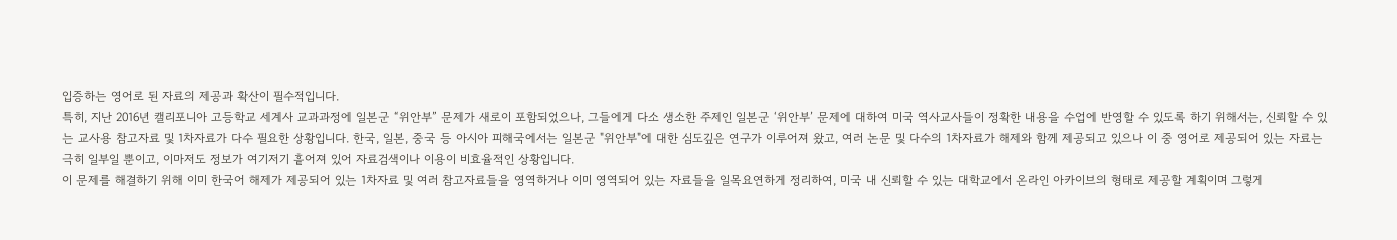입증하는 영어로 된 자료의 제공과 확산이 필수적입니다.
특히, 지난 2016년 캘리포니아 고등학교 세계사 교과과정에 일본군 “위안부” 문제가 새로이 포함되었으나, 그들에게 다소 생소한 주제인 일본군 ‘위안부’ 문제에 대하여 미국 역사교사들이 정확한 내용을 수업에 반영할 수 있도록 하기 위해서는, 신뢰할 수 있는 교사용 참고자료 및 1차자료가 다수 필요한 상황입니다. 한국, 일본, 중국 등 아시아 피해국에서는 일본군 "위안부"에 대한 심도깊은 연구가 이루어져 왔고, 여러 논문 및 다수의 1차자료가 해제와 함께 제공되고 있으나 이 중 영어로 제공되어 있는 자료는 극히 일부일 뿐이고, 이마저도 정보가 여기저기 흩어져 있어 자료검색이나 이용이 비효율적인 상황입니다.
이 문제를 해결하기 위해 이미 한국어 해제가 제공되어 있는 1차자료 및 여러 참고자료들을 영역하거나 이미 영역되어 있는 자료들을 일목요연하게 정리하여, 미국 내 신뢰할 수 있는 대학교에서 온라인 아카이브의 형태로 제공할 계획이며 그렇게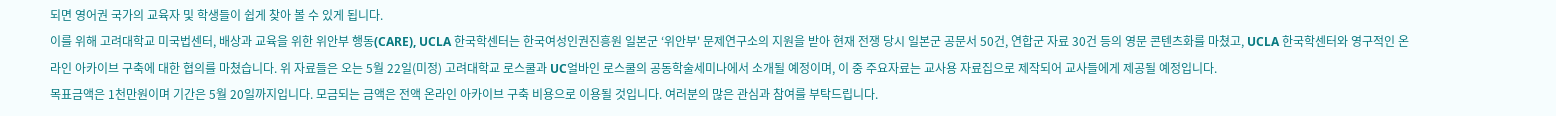되면 영어권 국가의 교육자 및 학생들이 쉽게 찾아 볼 수 있게 됩니다.
이를 위해 고려대학교 미국법센터, 배상과 교육을 위한 위안부 행동(CARE), UCLA 한국학센터는 한국여성인권진흥원 일본군 ‘위안부' 문제연구소의 지원을 받아 현재 전쟁 당시 일본군 공문서 50건, 연합군 자료 30건 등의 영문 콘텐츠화를 마쳤고, UCLA 한국학센터와 영구적인 온라인 아카이브 구축에 대한 협의를 마쳤습니다. 위 자료들은 오는 5월 22일(미정) 고려대학교 로스쿨과 UC얼바인 로스쿨의 공동학술세미나에서 소개될 예정이며, 이 중 주요자료는 교사용 자료집으로 제작되어 교사들에게 제공될 예정입니다.
목표금액은 1천만원이며 기간은 5월 20일까지입니다. 모금되는 금액은 전액 온라인 아카이브 구축 비용으로 이용될 것입니다. 여러분의 많은 관심과 참여를 부탁드립니다.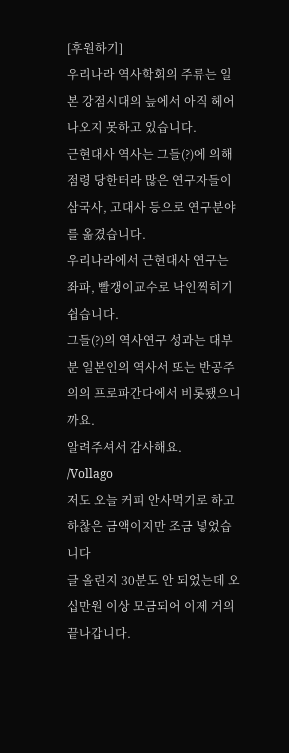[후원하기]
우리나라 역사학회의 주류는 일본 강점시대의 늪에서 아직 헤어나오지 못하고 있습니다.
근현대사 역사는 그들(?)에 의해 점령 당한터라 많은 연구자들이 삼국사, 고대사 등으로 연구분야를 옮겼습니다.
우리나라에서 근현대사 연구는 좌파, 빨갱이교수로 낙인찍히기 쉽습니다.
그들(?)의 역사연구 성과는 대부분 일본인의 역사서 또는 반공주의의 프로파간다에서 비롯됐으니까요.
알려주셔서 감사해요.
/Vollago
저도 오늘 커피 안사먹기로 하고
하찮은 금액이지만 조금 넣었습니다
글 올린지 30분도 안 되었는데 오십만원 이상 모금되어 이제 거의 끝나갑니다.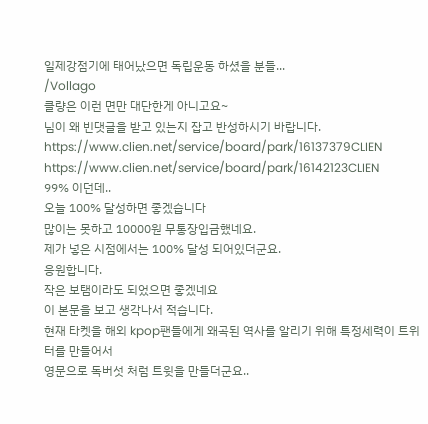일제강점기에 태어났으면 독립운동 하셨을 분들...
/Vollago
클량은 이런 면만 대단한게 아니고요~
님이 왜 빈댓글을 받고 있는지 잡고 반성하시기 바랍니다.
https://www.clien.net/service/board/park/16137379CLIEN
https://www.clien.net/service/board/park/16142123CLIEN
99% 이던데..
오늘 100% 달성하면 좋겠습니다
많이는 못하고 10000원 무통장입금했네요.
제가 넣은 시점에서는 100% 달성 되어있더군요.
응원합니다.
작은 보탬이라도 되었으면 좋겠네요
이 본문을 보고 생각나서 적습니다.
현재 타켓을 해외 kpop팬들에게 왜곡된 역사를 알리기 위해 특정세력이 트위터를 만들어서
영문으로 독버섯 처럼 트윗을 만들더군요..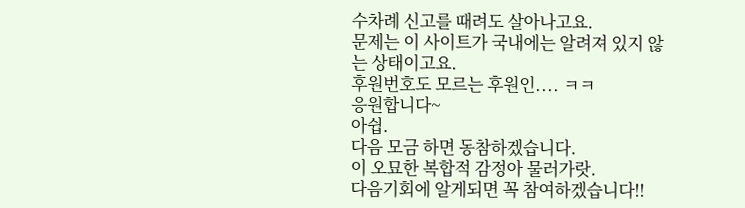수차례 신고를 때려도 살아나고요.
문제는 이 사이트가 국내에는 알려져 있지 않는 상태이고요.
후원번호도 모르는 후원인.... ㅋㅋ
응원합니다~
아쉽.
다음 모금 하면 동참하겠습니다.
이 오묘한 복합적 감정아 물러가랏.
다음기회에 알게되면 꼭 참여하겠습니다!!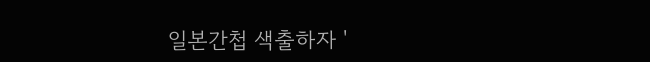일본간첩 색출하자 '